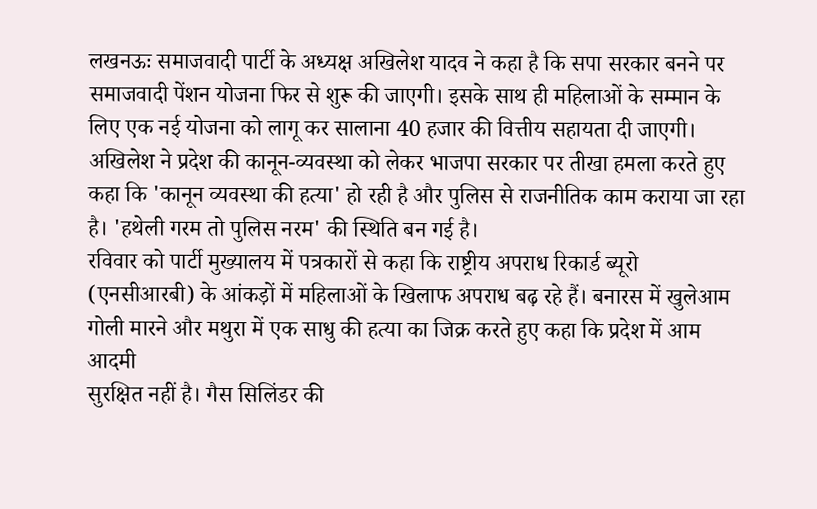लखनऊः समाजवादी पार्टी के अध्यक्ष अखिलेश यादव ने कहा है कि सपा सरकार बनने पर समाजवादी पेंशन योजना फिर से शुरू की जाएगी। इसके साथ ही महिलाओं के सम्मान के लिए एक नई योजना को लागू कर सालाना 40 हजार की वित्तीय सहायता दी जाएगी। अखिलेश ने प्रदेश की कानून-व्यवस्था को लेकर भाजपा सरकार पर तीखा हमला करते हुए कहा कि 'कानून व्यवस्था की हत्या' हो रही है और पुलिस से राजनीतिक काम कराया जा रहा है। 'हथेली गरम तो पुलिस नरम' की स्थिति बन गई है।
रविवार को पार्टी मुख्यालय में पत्रकारों से कहा कि राष्ट्रीय अपराध रिकार्ड ब्यूरो (एनसीआरबी) के आंकड़ों में महिलाओं के खिलाफ अपराध बढ़ रहे हैं। बनारस में खुलेआम गोली मारने और मथुरा में एक साधु की हत्या का जिक्र करते हुए कहा कि प्रदेश में आम आदमी
सुरक्षित नहीं है। गैस सिलिंडर की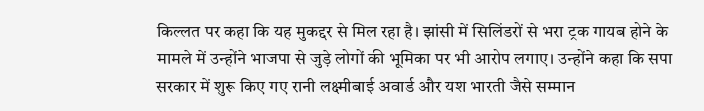किल्लत पर कहा कि यह मुकद्दर से मिल रहा है। झांसी में सिलिंडरों से भरा ट्रक गायब होने के मामले में उन्होंने भाजपा से जुड़े लोगों की भूमिका पर भी आरोप लगाए। उन्होंने कहा कि सपा सरकार में शुरू किए गए रानी लक्ष्मीबाई अवार्ड और यश भारती जैसे सम्मान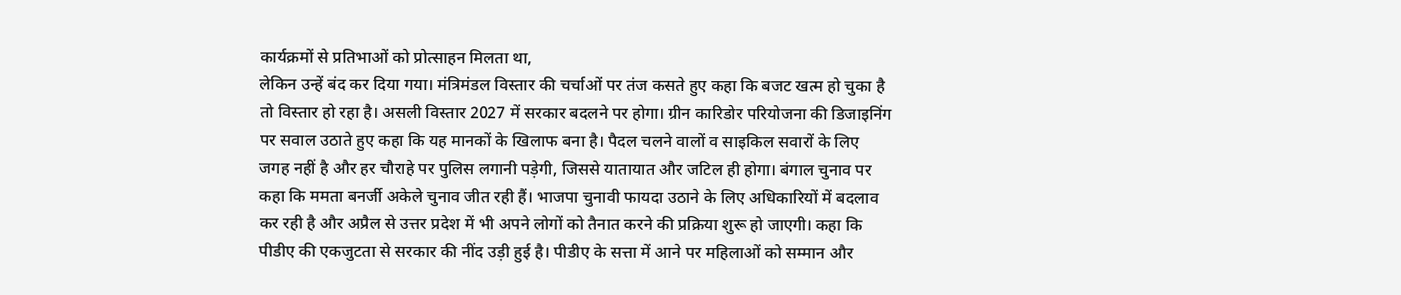कार्यक्रमों से प्रतिभाओं को प्रोत्साहन मिलता था,
लेकिन उन्हें बंद कर दिया गया। मंत्रिमंडल विस्तार की चर्चाओं पर तंज कसते हुए कहा कि बजट खत्म हो चुका है तो विस्तार हो रहा है। असली विस्तार 2027 में सरकार बदलने पर होगा। ग्रीन कारिडोर परियोजना की डिजाइनिंग पर सवाल उठाते हुए कहा कि यह मानकों के खिलाफ बना है। पैदल चलने वालों व साइकिल सवारों के लिए जगह नहीं है और हर चौराहे पर पुलिस लगानी पड़ेगी, जिससे यातायात और जटिल ही होगा। बंगाल चुनाव पर कहा कि ममता बनर्जी अकेले चुनाव जीत रही हैं। भाजपा चुनावी फायदा उठाने के लिए अधिकारियों में बदलाव कर रही है और अप्रैल से उत्तर प्रदेश में भी अपने लोगों को तैनात करने की प्रक्रिया शुरू हो जाएगी। कहा कि पीडीए की एकजुटता से सरकार की नींद उड़ी हुई है। पीडीए के सत्ता में आने पर महिलाओं को सम्मान और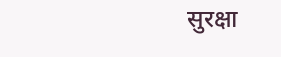सुरक्षा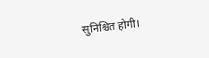सुनिश्चित होगी।